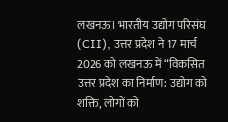लखनऊ। भारतीय उद्योग परिसंघ (CII), उत्तर प्रदेश ने 17 मार्च 2026 को लखनऊ में “विकसित उत्तर प्रदेश का निर्माण: उद्योग को शक्ति, लोगों को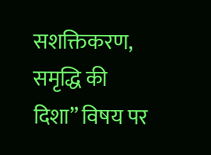सशक्तिकरण, समृद्धि की दिशा” विषय पर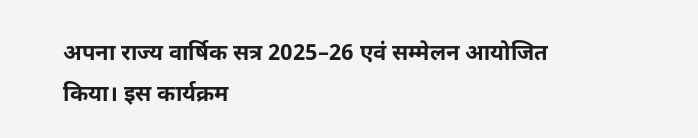अपना राज्य वार्षिक सत्र 2025–26 एवं सम्मेलन आयोजित किया। इस कार्यक्रम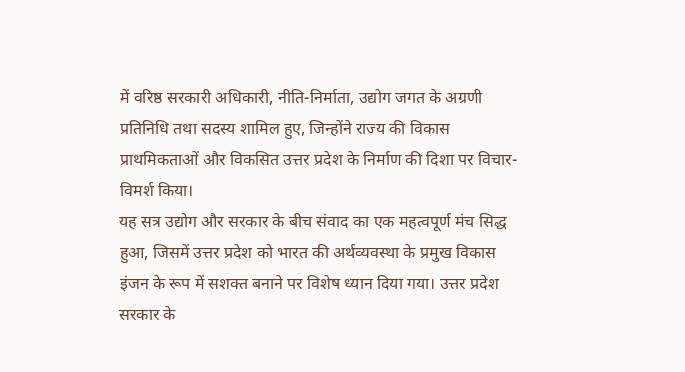में वरिष्ठ सरकारी अधिकारी, नीति-निर्माता, उद्योग जगत के अग्रणी प्रतिनिधि तथा सदस्य शामिल हुए, जिन्होंने राज्य की विकास प्राथमिकताओं और विकसित उत्तर प्रदेश के निर्माण की दिशा पर विचार-विमर्श किया।
यह सत्र उद्योग और सरकार के बीच संवाद का एक महत्वपूर्ण मंच सिद्ध हुआ, जिसमें उत्तर प्रदेश को भारत की अर्थव्यवस्था के प्रमुख विकास इंजन के रूप में सशक्त बनाने पर विशेष ध्यान दिया गया। उत्तर प्रदेश सरकार के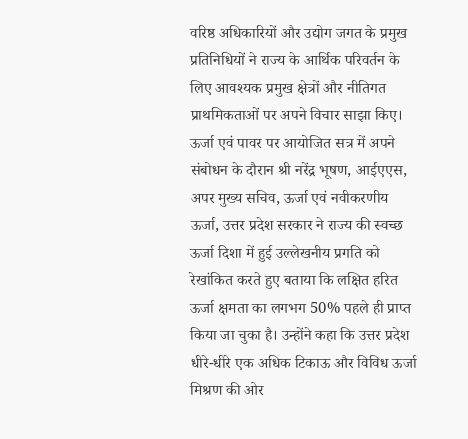वरिष्ठ अधिकारियों और उद्योग जगत के प्रमुख प्रतिनिधियों ने राज्य के आर्थिक परिवर्तन के लिए आवश्यक प्रमुख क्षेत्रों और नीतिगत प्राथमिकताओं पर अपने विचार साझा किए।
ऊर्जा एवं पावर पर आयोजित सत्र में अपने संबोधन के दौरान श्री नरेंद्र भूषण, आईएएस, अपर मुख्य सचिव, ऊर्जा एवं नवीकरणीय ऊर्जा, उत्तर प्रदेश सरकार ने राज्य की स्वच्छ ऊर्जा दिशा में हुई उल्लेखनीय प्रगति को रेखांकित करते हुए बताया कि लक्षित हरित ऊर्जा क्षमता का लगभग 50% पहले ही प्राप्त किया जा चुका है। उन्होंने कहा कि उत्तर प्रदेश धीरे-धीरे एक अधिक टिकाऊ और विविध ऊर्जा मिश्रण की ओर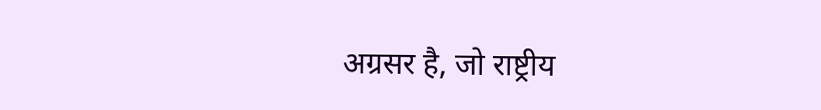अग्रसर है, जो राष्ट्रीय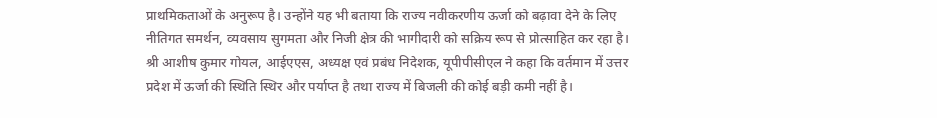प्राथमिकताओं के अनुरूप है। उन्होंने यह भी बताया कि राज्य नवीकरणीय ऊर्जा को बढ़ावा देने के लिए नीतिगत समर्थन, व्यवसाय सुगमता और निजी क्षेत्र की भागीदारी को सक्रिय रूप से प्रोत्साहित कर रहा है।
श्री आशीष कुमार गोयल, आईएएस, अध्यक्ष एवं प्रबंध निदेशक, यूपीपीसीएल ने कहा कि वर्तमान में उत्तर प्रदेश में ऊर्जा की स्थिति स्थिर और पर्याप्त है तथा राज्य में बिजली की कोई बड़ी कमी नहीं है।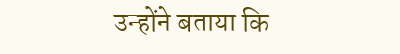उन्होंने बताया कि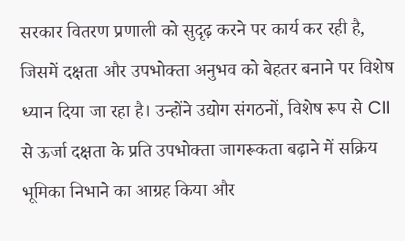सरकार वितरण प्रणाली को सुदृढ़ करने पर कार्य कर रही है, जिसमें दक्षता और उपभोक्ता अनुभव को बेहतर बनाने पर विशेष ध्यान दिया जा रहा है। उन्होंने उद्योग संगठनों, विशेष रूप से CII से ऊर्जा दक्षता के प्रति उपभोक्ता जागरूकता बढ़ाने में सक्रिय भूमिका निभाने का आग्रह किया और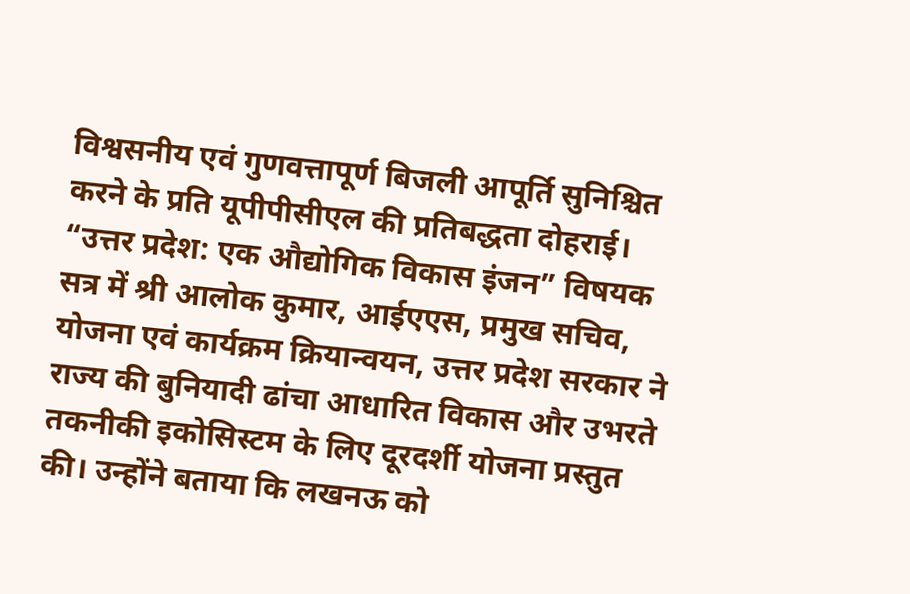विश्वसनीय एवं गुणवत्तापूर्ण बिजली आपूर्ति सुनिश्चित करने के प्रति यूपीपीसीएल की प्रतिबद्धता दोहराई।
“उत्तर प्रदेश: एक औद्योगिक विकास इंजन” विषयक सत्र में श्री आलोक कुमार, आईएएस, प्रमुख सचिव, योजना एवं कार्यक्रम क्रियान्वयन, उत्तर प्रदेश सरकार ने राज्य की बुनियादी ढांचा आधारित विकास और उभरते तकनीकी इकोसिस्टम के लिए दूरदर्शी योजना प्रस्तुत की। उन्होंने बताया कि लखनऊ को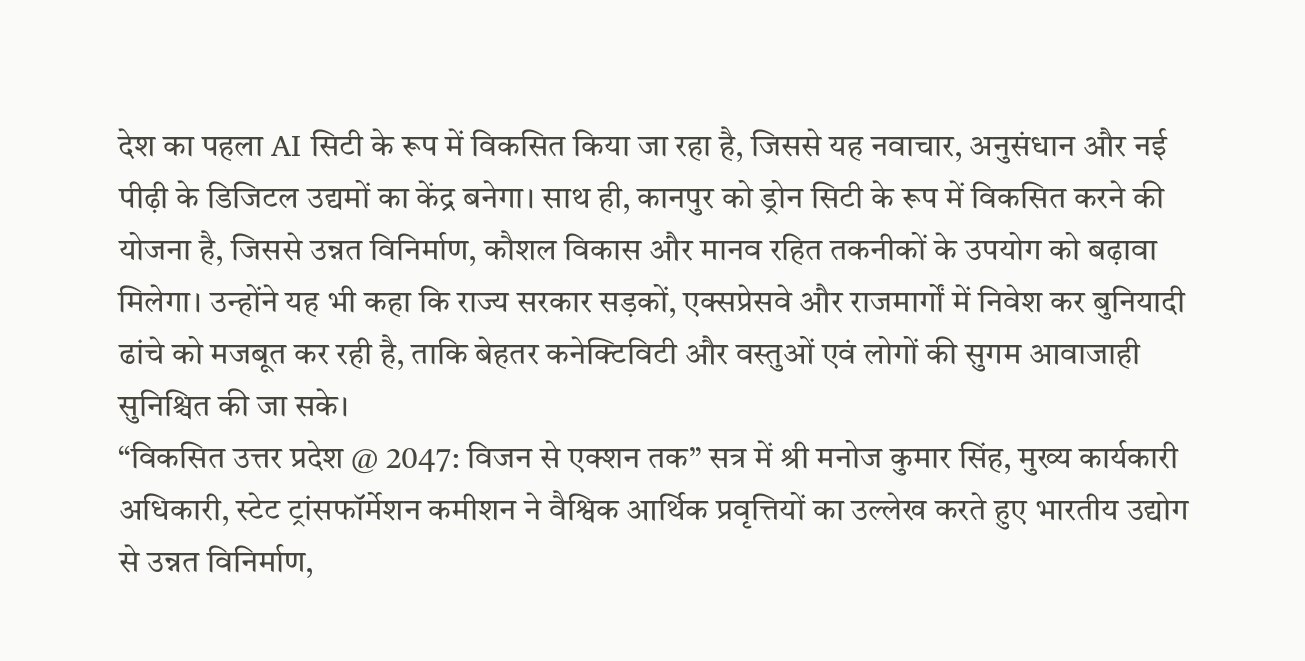देश का पहला AI सिटी के रूप में विकसित किया जा रहा है, जिससे यह नवाचार, अनुसंधान और नई पीढ़ी के डिजिटल उद्यमों का केंद्र बनेगा। साथ ही, कानपुर को ड्रोन सिटी के रूप में विकसित करने की योजना है, जिससे उन्नत विनिर्माण, कौशल विकास और मानव रहित तकनीकों के उपयोग को बढ़ावा मिलेगा। उन्होंने यह भी कहा कि राज्य सरकार सड़कों, एक्सप्रेसवे और राजमार्गों में निवेश कर बुनियादी ढांचे को मजबूत कर रही है, ताकि बेहतर कनेक्टिविटी और वस्तुओं एवं लोगों की सुगम आवाजाही सुनिश्चित की जा सके।
“विकसित उत्तर प्रदेश @ 2047: विजन से एक्शन तक” सत्र में श्री मनोज कुमार सिंह, मुख्य कार्यकारी अधिकारी, स्टेट ट्रांसफॉर्मेशन कमीशन ने वैश्विक आर्थिक प्रवृत्तियों का उल्लेख करते हुए भारतीय उद्योग से उन्नत विनिर्माण,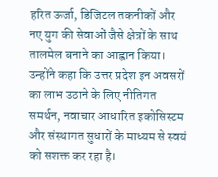हरित ऊर्जा, डिजिटल तकनीकों और नए युग की सेवाओं जैसे क्षेत्रों के साथ तालमेल बनाने का आह्वान किया। उन्होंने कहा कि उत्तर प्रदेश इन अवसरों का लाभ उठाने के लिए नीतिगत समर्थन, नवाचार आधारित इकोसिस्टम और संस्थागत सुधारों के माध्यम से स्वयं को सशक्त कर रहा है।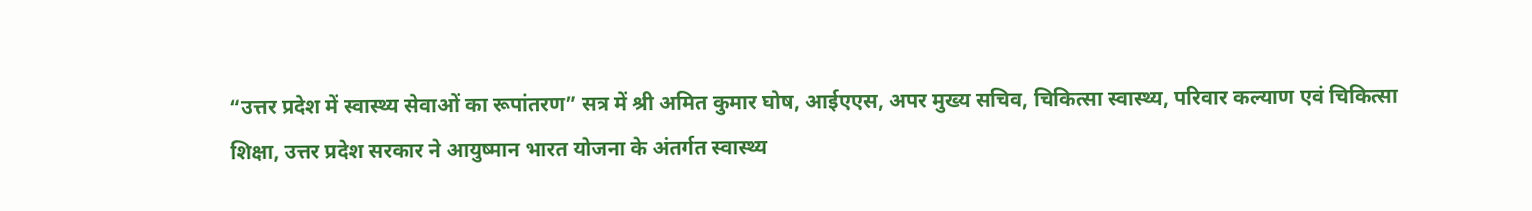“उत्तर प्रदेश में स्वास्थ्य सेवाओं का रूपांतरण” सत्र में श्री अमित कुमार घोष, आईएएस, अपर मुख्य सचिव, चिकित्सा स्वास्थ्य, परिवार कल्याण एवं चिकित्सा शिक्षा, उत्तर प्रदेश सरकार ने आयुष्मान भारत योजना के अंतर्गत स्वास्थ्य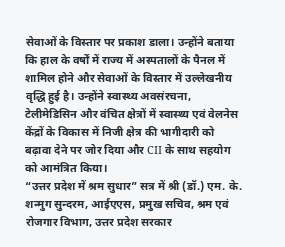सेवाओं के विस्तार पर प्रकाश डाला। उन्होंने बताया कि हाल के वर्षों में राज्य में अस्पतालों के पैनल में शामिल होने और सेवाओं के विस्तार में उल्लेखनीय वृद्धि हुई है। उन्होंने स्वास्थ्य अवसंरचना, टेलीमेडिसिन और वंचित क्षेत्रों में स्वास्थ्य एवं वेलनेस केंद्रों के विकास में निजी क्षेत्र की भागीदारी को बढ़ावा देने पर जोर दिया और CII के साथ सहयोग को आमंत्रित किया।
“उत्तर प्रदेश में श्रम सुधार” सत्र में श्री (डॉ.) एम. के. शन्मुग सुन्दरम, आईएएस, प्रमुख सचिव, श्रम एवं रोजगार विभाग, उत्तर प्रदेश सरकार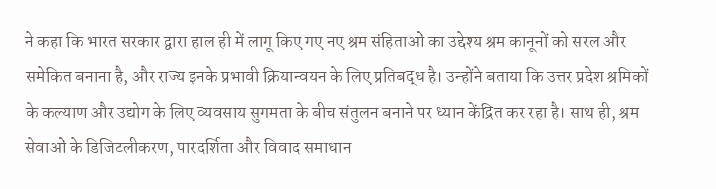ने कहा कि भारत सरकार द्वारा हाल ही में लागू किए गए नए श्रम संहिताओं का उद्देश्य श्रम कानूनों को सरल और समेकित बनाना है, और राज्य इनके प्रभावी क्रियान्वयन के लिए प्रतिबद्ध है। उन्होंने बताया कि उत्तर प्रदेश श्रमिकों के कल्याण और उद्योग के लिए व्यवसाय सुगमता के बीच संतुलन बनाने पर ध्यान केंद्रित कर रहा है। साथ ही, श्रम सेवाओं के डिजिटलीकरण, पारदर्शिता और विवाद समाधान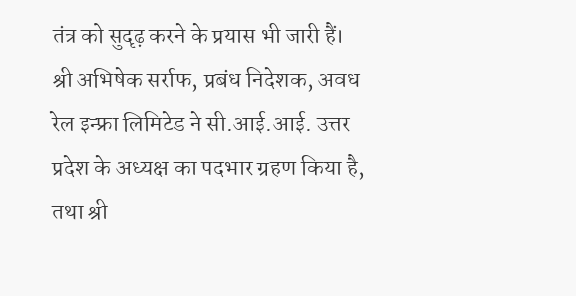तंत्र को सुदृढ़ करने के प्रयास भी जारी हैं।
श्री अभिषेक सर्राफ, प्रबंध निदेशक, अवध रेल इन्फ्रा लिमिटेड ने सी.आई.आई. उत्तर प्रदेश के अध्यक्ष का पदभार ग्रहण किया है, तथा श्री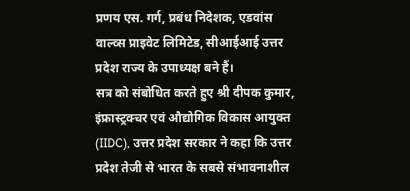प्रणय एस. गर्ग, प्रबंध निदेशक, एडवांस वाल्व्स प्राइवेट लिमिटेड, सीआईआई उत्तर प्रदेश राज्य के उपाध्यक्ष बने हैं।
सत्र को संबोधित करते हुए श्री दीपक कुमार, इंफ्रास्ट्रक्चर एवं औद्योगिक विकास आयुक्त (IIDC), उत्तर प्रदेश सरकार ने कहा कि उत्तर प्रदेश तेजी से भारत के सबसे संभावनाशील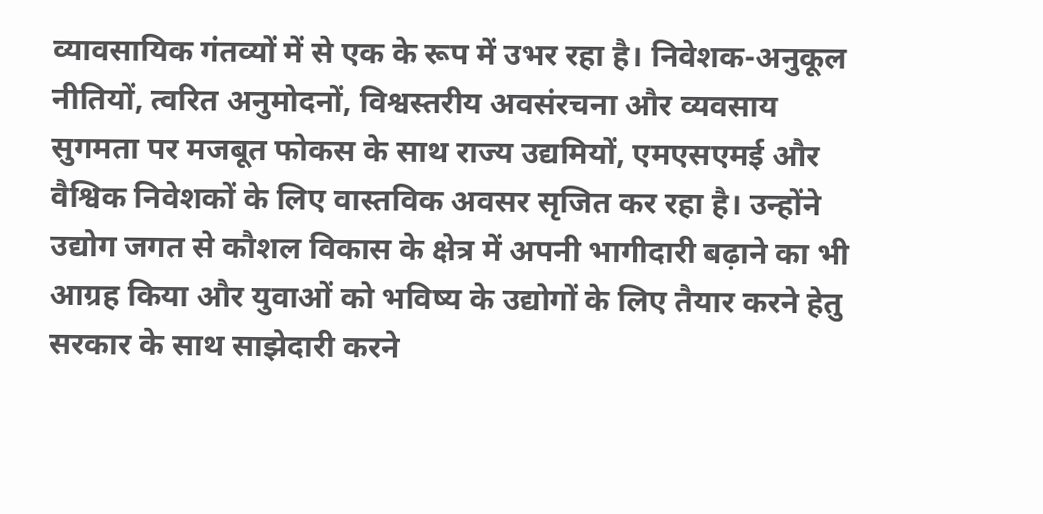व्यावसायिक गंतव्यों में से एक के रूप में उभर रहा है। निवेशक-अनुकूल नीतियों, त्वरित अनुमोदनों, विश्वस्तरीय अवसंरचना और व्यवसाय सुगमता पर मजबूत फोकस के साथ राज्य उद्यमियों, एमएसएमई और वैश्विक निवेशकों के लिए वास्तविक अवसर सृजित कर रहा है। उन्होंने उद्योग जगत से कौशल विकास के क्षेत्र में अपनी भागीदारी बढ़ाने का भी आग्रह किया और युवाओं को भविष्य के उद्योगों के लिए तैयार करने हेतु सरकार के साथ साझेदारी करने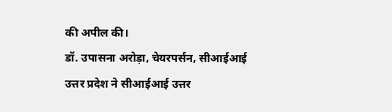की अपील की।
डॉ. उपासना अरोड़ा, चेयरपर्सन, सीआईआई उत्तर प्रदेश ने सीआईआई उत्तर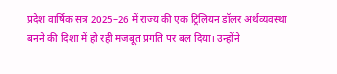प्रदेश वार्षिक सत्र 2025–26 में राज्य की एक ट्रिलियन डॉलर अर्थव्यवस्था बनने की दिशा में हो रही मजबूत प्रगति पर बल दिया। उन्होंने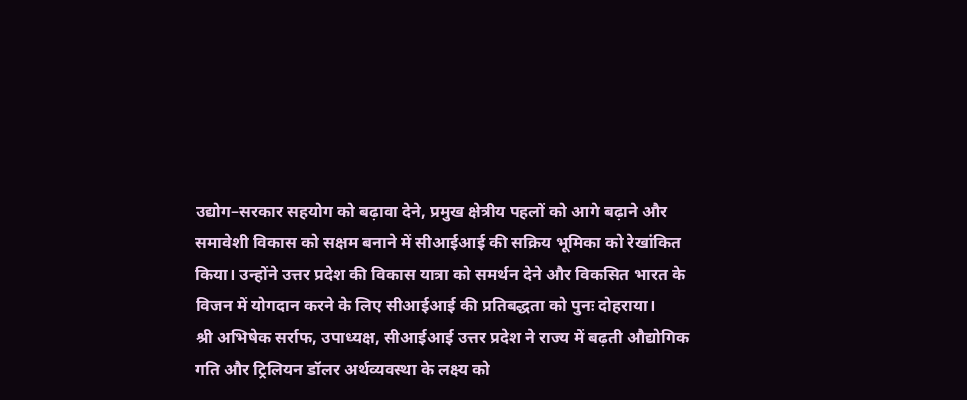उद्योग–सरकार सहयोग को बढ़ावा देने, प्रमुख क्षेत्रीय पहलों को आगे बढ़ाने और समावेशी विकास को सक्षम बनाने में सीआईआई की सक्रिय भूमिका को रेखांकित किया। उन्होंने उत्तर प्रदेश की विकास यात्रा को समर्थन देने और विकसित भारत के विजन में योगदान करने के लिए सीआईआई की प्रतिबद्धता को पुनः दोहराया।
श्री अभिषेक सर्राफ, उपाध्यक्ष, सीआईआई उत्तर प्रदेश ने राज्य में बढ़ती औद्योगिक गति और ट्रिलियन डॉलर अर्थव्यवस्था के लक्ष्य को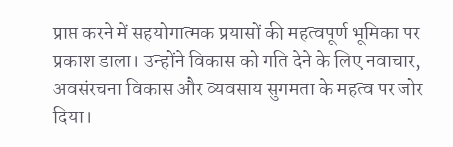प्राप्त करने में सहयोगात्मक प्रयासों की महत्वपूर्ण भूमिका पर प्रकाश डाला। उन्होंने विकास को गति देने के लिए नवाचार, अवसंरचना विकास और व्यवसाय सुगमता के महत्व पर जोर दिया।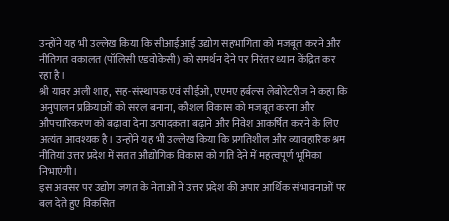उन्होंने यह भी उल्लेख किया कि सीआईआई उद्योग सहभागिता को मजबूत करने और नीतिगत वकालत (पॉलिसी एडवोकेसी) को समर्थन देने पर निरंतर ध्यान केंद्रित कर रहा है।
श्री यावर अली शाह, सह-संस्थापक एवं सीईओ, एएमए हर्बल्स लेबोरेटरीज ने कहा कि अनुपालन प्रक्रियाओं को सरल बनाना, कौशल विकास को मजबूत करना और औपचारिकरण को बढ़ावा देना उत्पादकता बढ़ाने और निवेश आकर्षित करने के लिए अत्यंत आवश्यक है। उन्होंने यह भी उल्लेख किया कि प्रगतिशील और व्यावहारिक श्रम नीतियां उत्तर प्रदेश में सतत औद्योगिक विकास को गति देने में महत्वपूर्ण भूमिका निभाएंगी।
इस अवसर पर उद्योग जगत के नेताओं ने उत्तर प्रदेश की अपार आर्थिक संभावनाओं पर बल देते हुए विकसित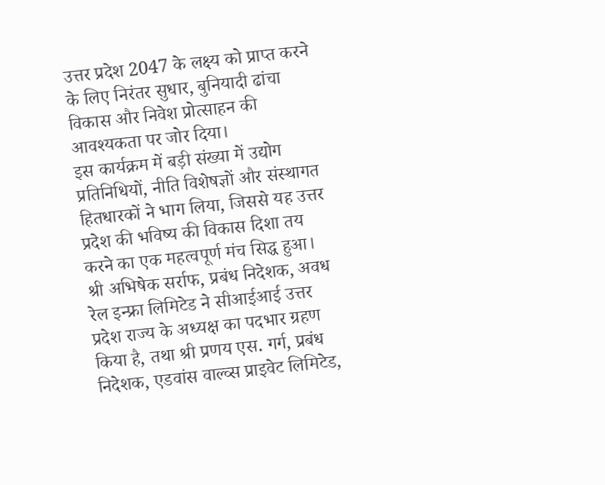उत्तर प्रदेश 2047 के लक्ष्य को प्राप्त करने के लिए निरंतर सुधार, बुनियादी ढांचा विकास और निवेश प्रोत्साहन की आवश्यकता पर जोर दिया।
इस कार्यक्रम में बड़ी संख्या में उद्योग प्रतिनिधियों, नीति विशेषज्ञों और संस्थागत हितधारकों ने भाग लिया, जिससे यह उत्तर प्रदेश की भविष्य की विकास दिशा तय करने का एक महत्वपूर्ण मंच सिद्ध हुआ।
श्री अभिषेक सर्राफ, प्रबंध निदेशक, अवध रेल इन्फ्रा लिमिटेड ने सीआईआई उत्तर प्रदेश राज्य के अध्यक्ष का पदभार ग्रहण किया है, तथा श्री प्रणय एस. गर्ग, प्रबंध निदेशक, एडवांस वाल्व्स प्राइवेट लिमिटेड,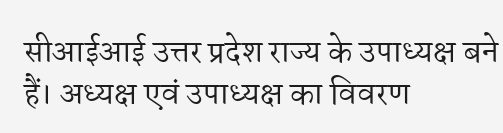सीआईआई उत्तर प्रदेश राज्य के उपाध्यक्ष बने हैं। अध्यक्ष एवं उपाध्यक्ष का विवरण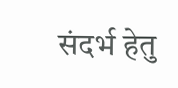संदर्भ हेतु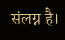संलग्न है।